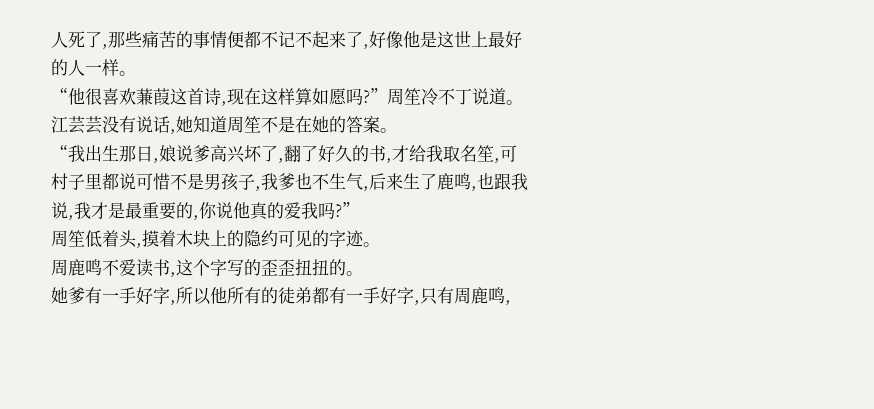人死了,那些痛苦的事情便都不记不起来了,好像他是这世上最好的人一样。
“他很喜欢蒹葭这首诗,现在这样算如愿吗?”周笙冷不丁说道。
江芸芸没有说话,她知道周笙不是在她的答案。
“我出生那日,娘说爹高兴坏了,翻了好久的书,才给我取名笙,可村子里都说可惜不是男孩子,我爹也不生气,后来生了鹿鸣,也跟我说,我才是最重要的,你说他真的爱我吗?”
周笙低着头,摸着木块上的隐约可见的字迹。
周鹿鸣不爱读书,这个字写的歪歪扭扭的。
她爹有一手好字,所以他所有的徒弟都有一手好字,只有周鹿鸣,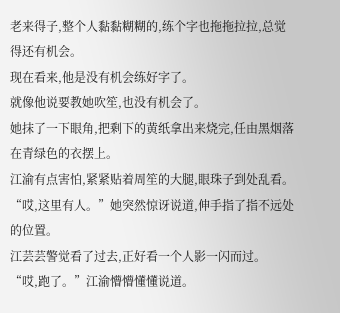老来得子,整个人黏黏糊糊的,练个字也拖拖拉拉,总觉得还有机会。
现在看来,他是没有机会练好字了。
就像他说要教她吹笙,也没有机会了。
她抹了一下眼角,把剩下的黄纸拿出来烧完,任由黑烟落在青绿色的衣摆上。
江渝有点害怕,紧紧贴着周笙的大腿,眼珠子到处乱看。
“哎,这里有人。”她突然惊讶说道,伸手指了指不远处的位置。
江芸芸警觉看了过去,正好看一个人影一闪而过。
“哎,跑了。”江渝懵懵懂懂说道。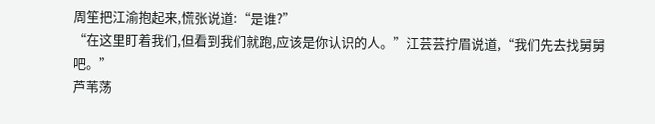周笙把江渝抱起来,慌张说道:“是谁?”
“在这里盯着我们,但看到我们就跑,应该是你认识的人。”江芸芸拧眉说道,“我们先去找舅舅吧。”
芦苇荡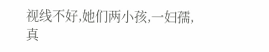视线不好,她们两小孩,一妇孺,真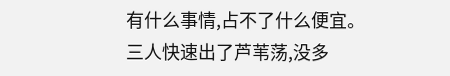有什么事情,占不了什么便宜。
三人快速出了芦苇荡,没多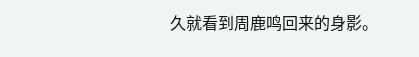久就看到周鹿鸣回来的身影。